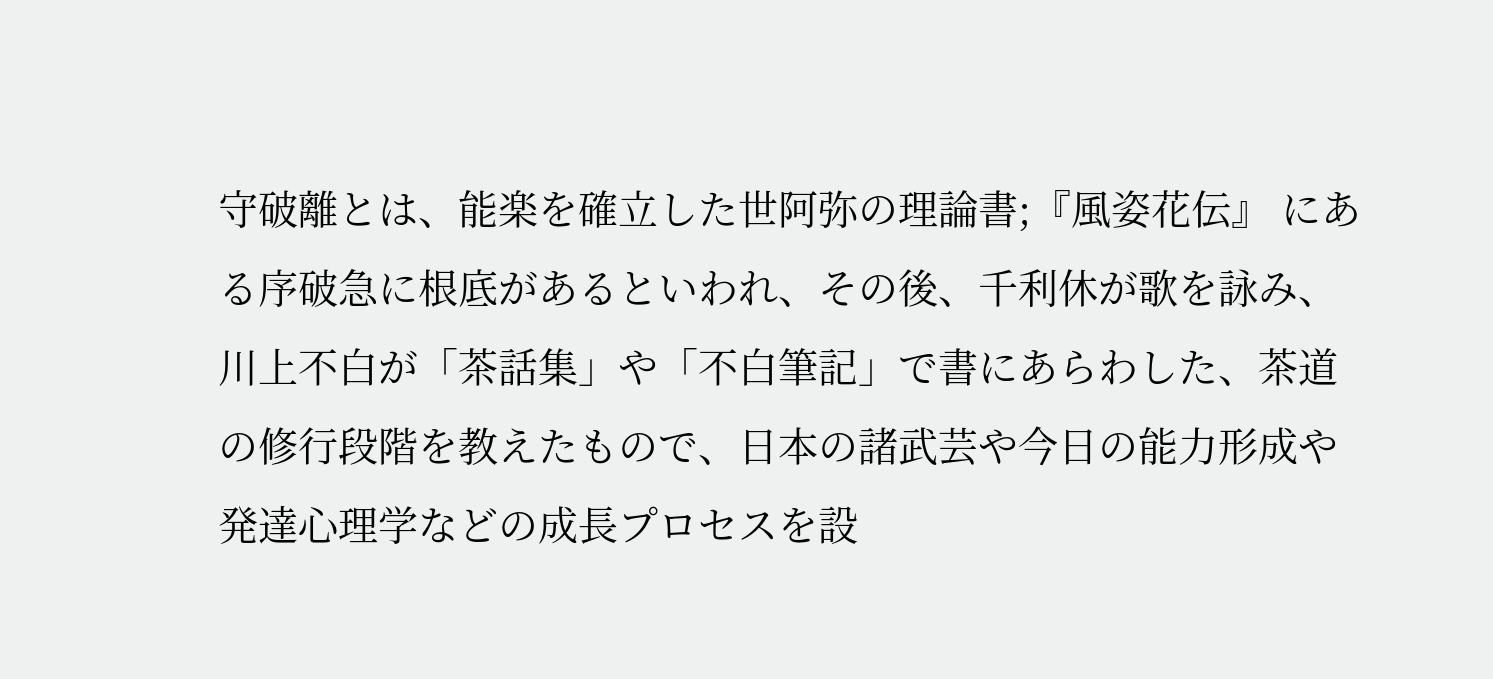守破離とは、能楽を確立した世阿弥の理論書;『風姿花伝』 にある序破急に根底があるといわれ、その後、千利休が歌を詠み、川上不白が「茶話集」や「不白筆記」で書にあらわした、茶道の修行段階を教えたもので、日本の諸武芸や今日の能力形成や発達心理学などの成長プロセスを設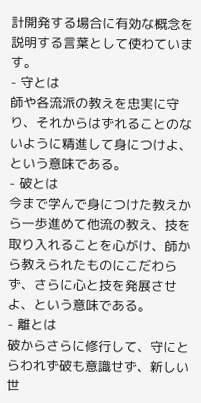計開発する場合に有効な概念を説明する言葉として使わています。
- 守とは
師や各流派の教えを忠実に守り、それからはずれることのないように精進して身につけよ、という意味である。
- 破とは
今まで学んで身につけた教えから一歩進めて他流の教え、技を取り入れることを心がけ、師から教えられたものにこだわらず、さらに心と技を発展させよ、という意味である。
- 離とは
破からさらに修行して、守にとらわれず破も意識せず、新しい世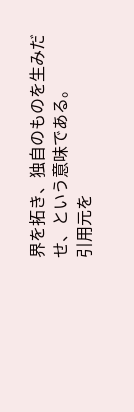界を拓き、独自のものを生みだせ、という意味である。
引用元を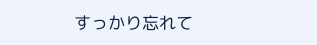すっかり忘れて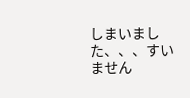しまいました、、、すいません